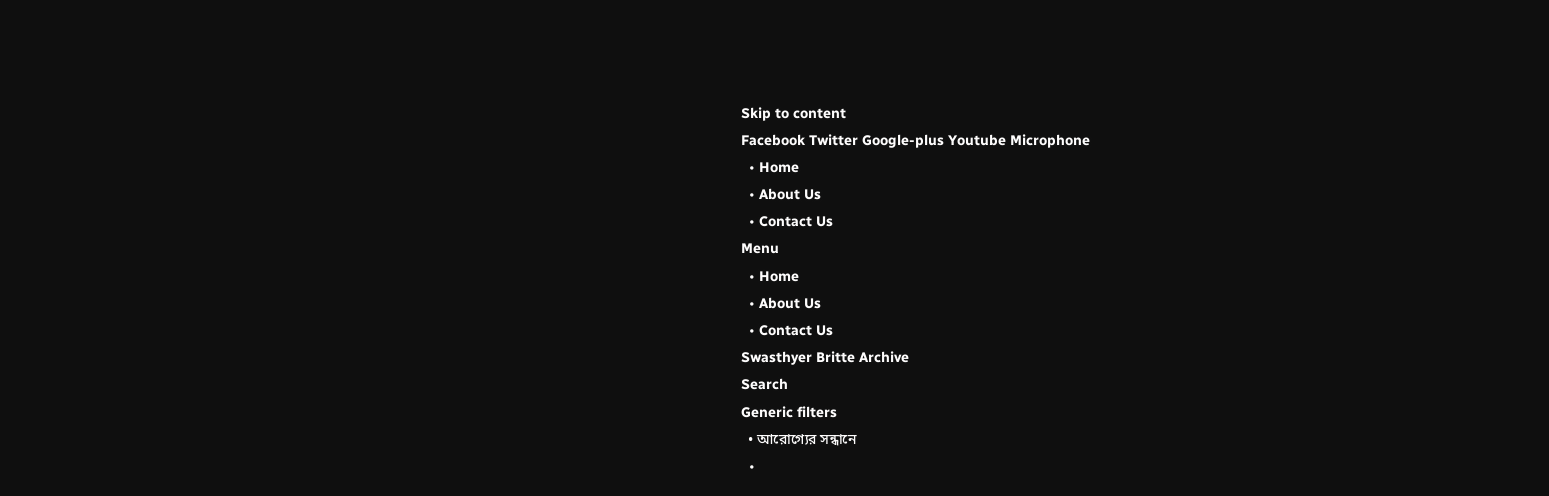Skip to content
Facebook Twitter Google-plus Youtube Microphone
  • Home
  • About Us
  • Contact Us
Menu
  • Home
  • About Us
  • Contact Us
Swasthyer Britte Archive
Search
Generic filters
  • আরোগ্যের সন্ধানে
  •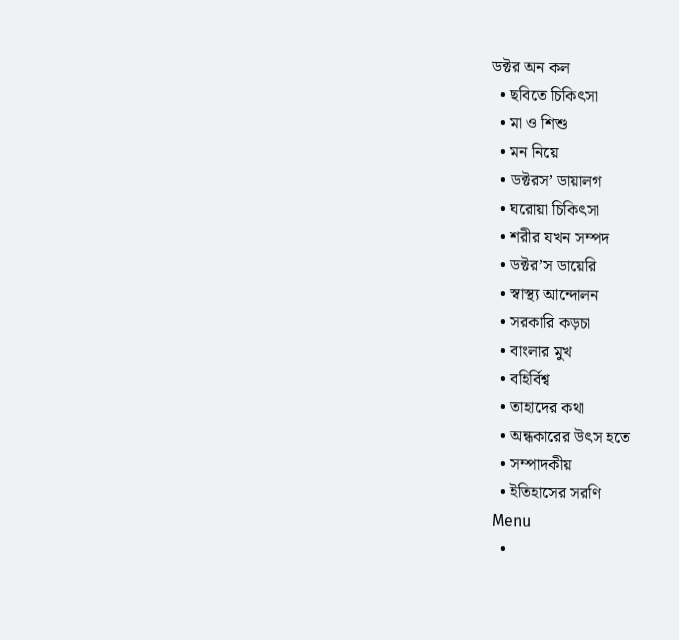ডক্টর অন কল
  • ছবিতে চিকিৎসা
  • মা ও শিশু
  • মন নিয়ে
  • ডক্টরস’ ডায়ালগ
  • ঘরোয়া চিকিৎসা
  • শরীর যখন সম্পদ
  • ডক্টর’স ডায়েরি
  • স্বাস্থ্য আন্দোলন
  • সরকারি কড়চা
  • বাংলার মুখ
  • বহির্বিশ্ব
  • তাহাদের কথা
  • অন্ধকারের উৎস হতে
  • সম্পাদকীয়
  • ইতিহাসের সরণি
Menu
  •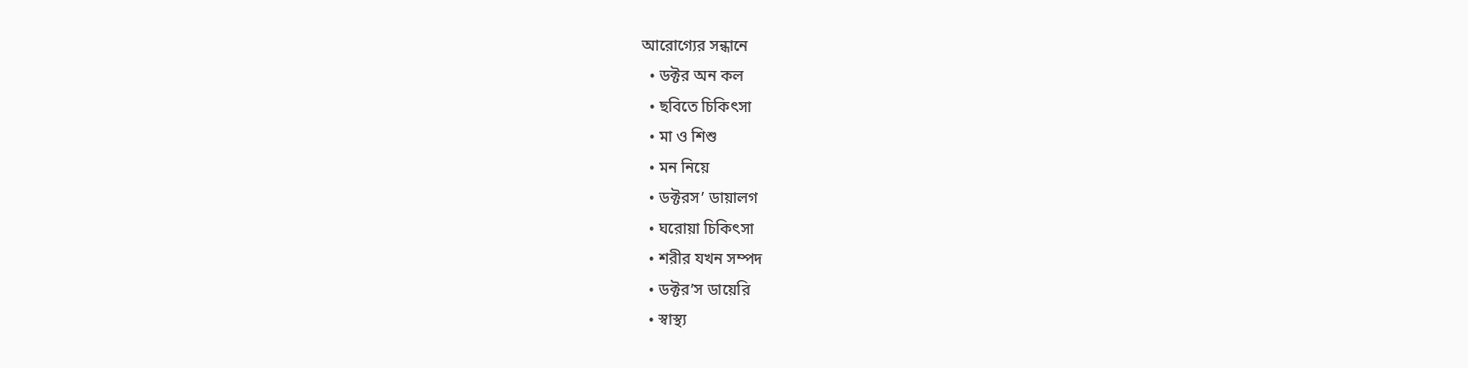আরোগ্যের সন্ধানে
  • ডক্টর অন কল
  • ছবিতে চিকিৎসা
  • মা ও শিশু
  • মন নিয়ে
  • ডক্টরস’ ডায়ালগ
  • ঘরোয়া চিকিৎসা
  • শরীর যখন সম্পদ
  • ডক্টর’স ডায়েরি
  • স্বাস্থ্য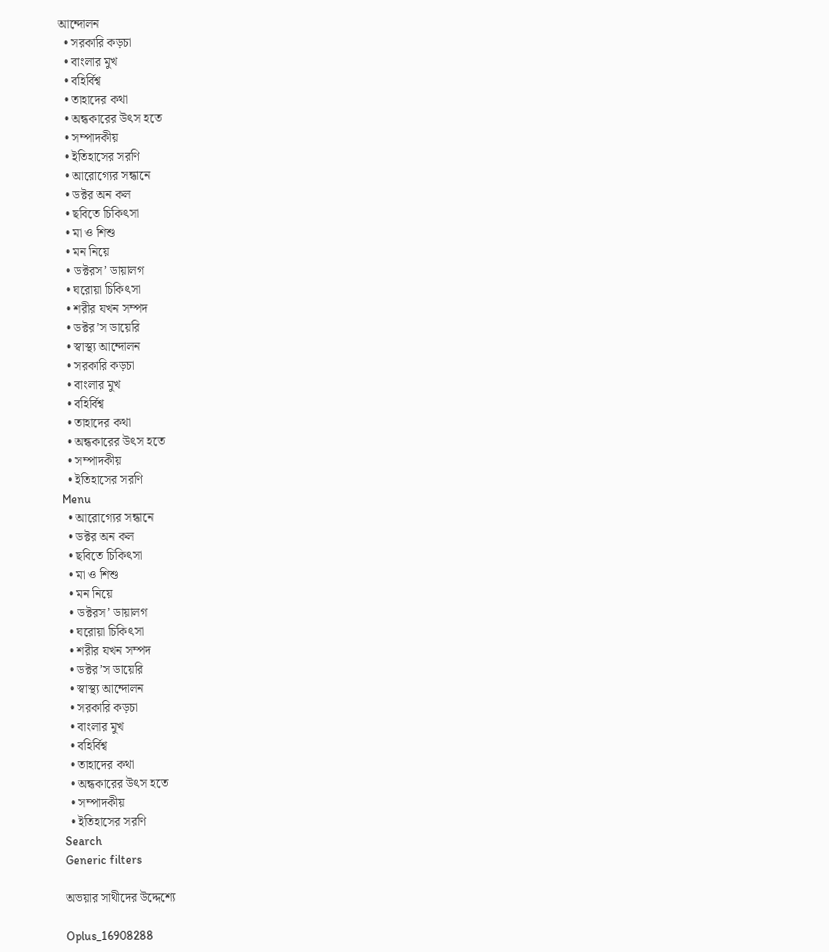আন্দোলন
  • সরকারি কড়চা
  • বাংলার মুখ
  • বহির্বিশ্ব
  • তাহাদের কথা
  • অন্ধকারের উৎস হতে
  • সম্পাদকীয়
  • ইতিহাসের সরণি
  • আরোগ্যের সন্ধানে
  • ডক্টর অন কল
  • ছবিতে চিকিৎসা
  • মা ও শিশু
  • মন নিয়ে
  • ডক্টরস’ ডায়ালগ
  • ঘরোয়া চিকিৎসা
  • শরীর যখন সম্পদ
  • ডক্টর’স ডায়েরি
  • স্বাস্থ্য আন্দোলন
  • সরকারি কড়চা
  • বাংলার মুখ
  • বহির্বিশ্ব
  • তাহাদের কথা
  • অন্ধকারের উৎস হতে
  • সম্পাদকীয়
  • ইতিহাসের সরণি
Menu
  • আরোগ্যের সন্ধানে
  • ডক্টর অন কল
  • ছবিতে চিকিৎসা
  • মা ও শিশু
  • মন নিয়ে
  • ডক্টরস’ ডায়ালগ
  • ঘরোয়া চিকিৎসা
  • শরীর যখন সম্পদ
  • ডক্টর’স ডায়েরি
  • স্বাস্থ্য আন্দোলন
  • সরকারি কড়চা
  • বাংলার মুখ
  • বহির্বিশ্ব
  • তাহাদের কথা
  • অন্ধকারের উৎস হতে
  • সম্পাদকীয়
  • ইতিহাসের সরণি
Search
Generic filters

অভয়ার সাথীদের উদ্দেশ্যে

Oplus_16908288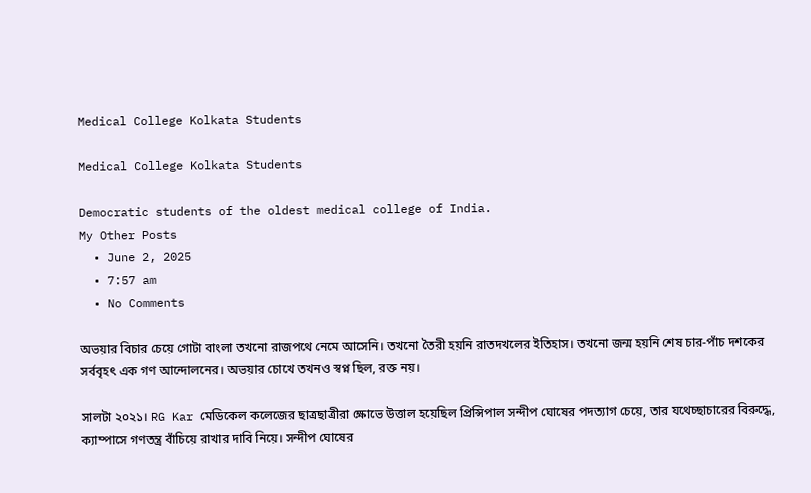Medical College Kolkata Students

Medical College Kolkata Students

Democratic students of the oldest medical college of India.
My Other Posts
  • June 2, 2025
  • 7:57 am
  • No Comments

অভয়ার বিচার চেয়ে গোটা বাংলা তখনো রাজপথে নেমে আসেনি। তখনো তৈরী হয়নি রাতদখলের ইতিহাস। তখনো জন্ম হয়নি শেষ চার-পাঁচ দশকের সর্ববৃহৎ এক গণ আন্দোলনের। অভয়ার চোখে তখনও স্বপ্ন ছিল, রক্ত নয়।

সালটা ২০২১। RG Kar মেডিকেল কলেজের ছাত্রছাত্রীরা ক্ষোভে উত্তাল হয়েছিল প্রিন্সিপাল সন্দীপ ঘোষের পদত্যাগ চেয়ে, তার যথেচ্ছাচারের বিরুদ্ধে, ক্যাম্পাসে গণতন্ত্র বাঁচিয়ে রাখার দাবি নিয়ে। সন্দীপ ঘোষের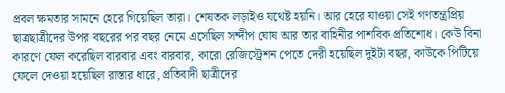প্রবল ক্ষমতার সামনে হেরে গিয়েছিল তারা। শেষতক লড়াইও যথেষ্ট হয়নি। আর হেরে যাওয়া সেই গণতন্ত্রপ্রিয় ছাত্রছাত্রীদের উপর বছরের পর বছর নেমে এসেছিল সন্দীপ ঘোষ আর তার বাহিনীর পাশবিক প্রতিশোধ। কেউ বিনা কারণে ফেল করেছিল বারবার এবং বারবার, কারো রেজিস্ট্রেশন পেতে দেরী হয়েছিল দুইটা বছর, কাউকে পিটিয়ে ফেলে দেওয়া হয়েছিল রাস্তার ধারে, প্রতিবাদী ছাত্রীদের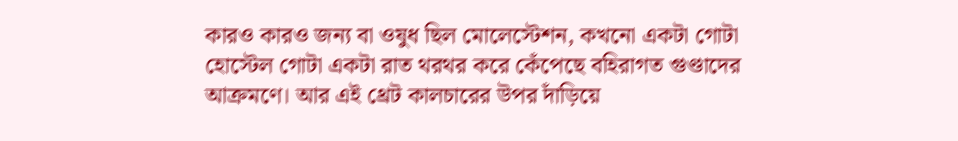কারও কারও জন্য বা ওষুধ ছিল মোলেস্টেশন, কখনো একটা গোটা হোস্টেল গোটা একটা রাত থরথর করে কেঁপেছে বহিরাগত গুণ্ডাদের আক্রমণে। আর এই থ্রেট কালচারের উপর দাঁড়িয়ে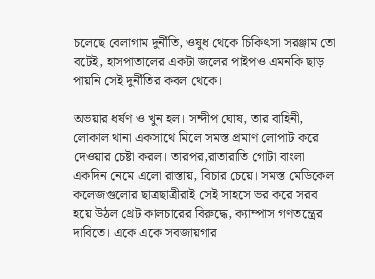চলেছে বেলাগাম দুর্নীতি, ওষুধ থেকে চিকিৎসা সরঞ্জাম তো বটেই, হাসপাতালের একটা জলের পাইপও এমনকি ছাড় পায়নি সেই দুর্নীতির কবল থেকে।

অভয়ার ধর্ষণ ও খুন হল। সন্দীপ ঘোষ, তার বাহিনী, লোকাল থানা একসাথে মিলে সমস্ত প্রমাণ লোপাট করে দেওয়ার চেষ্টা করল। তারপর,রাতারাতি গোটা বাংলা একদিন নেমে এলো রাস্তায়, বিচার চেয়ে। সমস্ত মেডিকেল কলেজগুলোর ছাত্রছাত্রীরাই সেই সাহসে ভর করে সরব হয়ে উঠল থ্রেট কালচারের বিরুদ্ধে, ক্যাম্পাস গণতন্ত্রের দাবিতে। একে একে সবজায়গার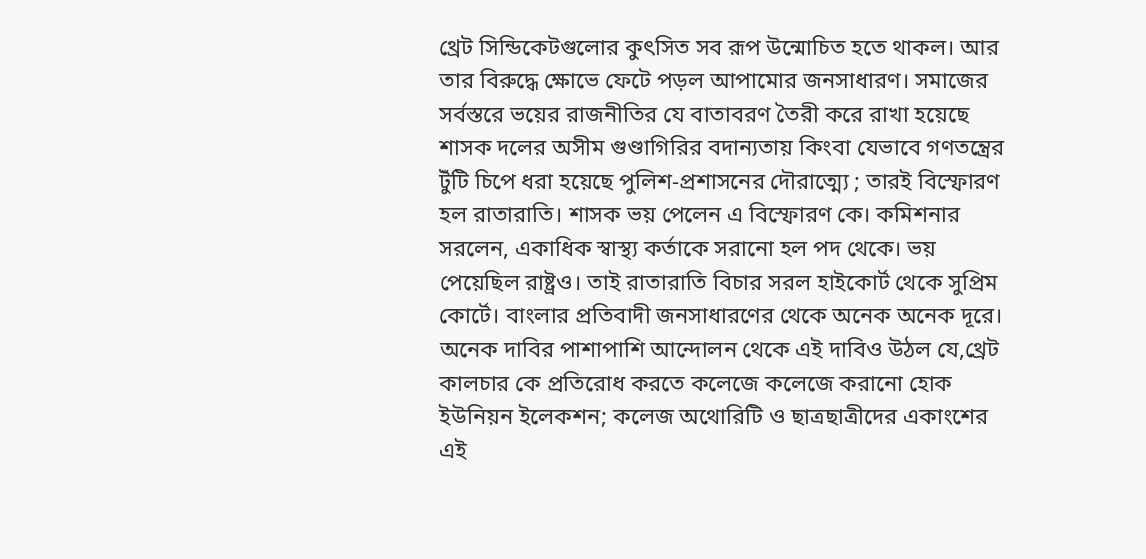থ্রেট সিন্ডিকেটগুলোর কুৎসিত সব রূপ উন্মোচিত হতে থাকল। আর তার বিরুদ্ধে ক্ষোভে ফেটে পড়ল আপামোর জনসাধারণ। সমাজের সর্বস্তরে ভয়ের রাজনীতির যে বাতাবরণ তৈরী করে রাখা হয়েছে শাসক দলের অসীম গুণ্ডাগিরির বদান্যতায় কিংবা যেভাবে গণতন্ত্রের টুঁটি চিপে ধরা হয়েছে পুলিশ-প্রশাসনের দৌরাত্ম্যে ; তারই বিস্ফোরণ হল রাতারাতি। শাসক ভয় পেলেন এ বিস্ফোরণ কে। কমিশনার সরলেন, একাধিক স্বাস্থ্য কর্তাকে সরানো হল পদ থেকে। ভয় পেয়েছিল রাষ্ট্রও। তাই রাতারাতি বিচার সরল হাইকোর্ট থেকে সুপ্রিম কোর্টে। বাংলার প্রতিবাদী জনসাধারণের থেকে অনেক অনেক দূরে। অনেক দাবির পাশাপাশি আন্দোলন থেকে এই দাবিও উঠল যে,থ্রেট কালচার কে প্রতিরোধ করতে কলেজে কলেজে করানো হোক ইউনিয়ন ইলেকশন; কলেজ অথোরিটি ও ছাত্রছাত্রীদের একাংশের এই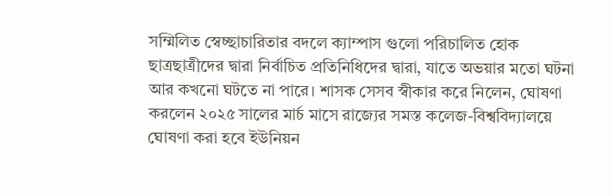সম্মিলিত স্বেচ্ছাচারিতার বদলে ক্যাম্পাস গুলো পরিচালিত হোক ছাত্রছাত্রীদের দ্বারা নির্বাচিত প্রতিনিধিদের দ্বারা, যাতে অভয়ার মতো ঘটনা আর কখনো ঘটতে না পারে। শাসক সেসব স্বীকার করে নিলেন, ঘোষণা করলেন ২০২৫ সালের মার্চ মাসে রাজ্যের সমস্ত কলেজ-বিশ্ববিদ্যালয়ে ঘোষণা করা হবে ইউনিয়ন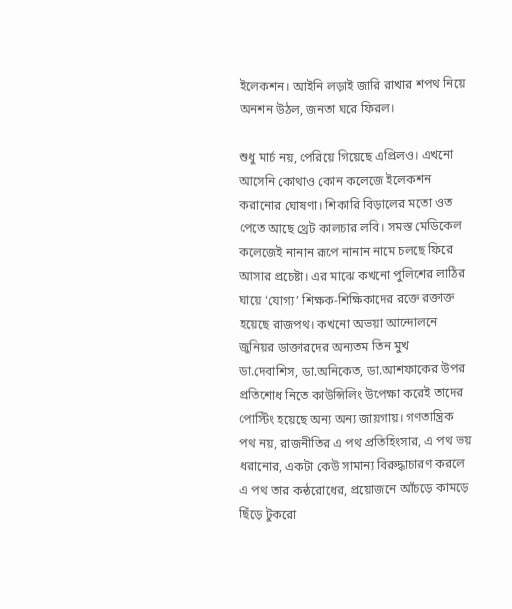ইলেকশন। আইনি লড়াই জারি রাখার শপথ নিয়ে অনশন উঠল, জনতা ঘরে ফিরল।

শুধু মার্চ নয়, পেরিয়ে গিয়েছে এপ্রিলও। এখনো আসেনি কোথাও কোন কলেজে ইলেকশন করানোর ঘোষণা। শিকারি বিড়ালের মতো ওত পেতে আছে থ্রেট কালচার লবি। সমস্ত মেডিকেল কলেজেই নানান রূপে নানান নামে চলছে ফিরে আসার প্রচেষ্টা। এর মাঝে কখনো পুলিশের লাঠির ঘায়ে ‘যোগ্য’ শিক্ষক-শিক্ষিকাদের রক্তে রক্তাক্ত হয়েছে রাজপথ। কখনো অভয়া আন্দোলনে জুনিয়র ডাক্তারদের অন্যতম তিন মুখ ডা.দেবাশিস, ডা.অনিকেত, ডা.আশফাকের উপর প্রতিশোধ নিতে কাউন্সিলিং উপেক্ষা করেই তাদের পোস্টিং হয়েছে অন্য অন্য জায়গায়। গণতান্ত্রিক পথ নয়, রাজনীতির এ পথ প্রতিহিংসার, এ পথ ভয় ধরানোর, একটা কেউ সামান্য বিরুদ্ধাচারণ করলে এ পথ তার কন্ঠরোধের, প্রয়োজনে আঁচড়ে কামড়ে ছিঁড়ে টুকরো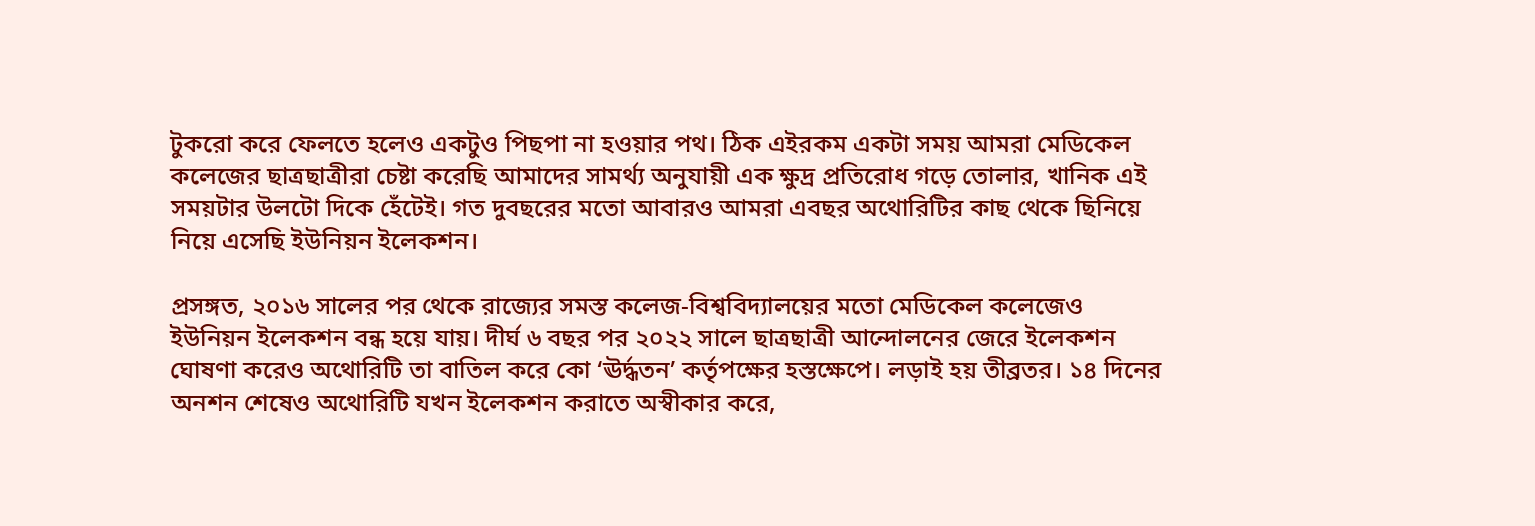টুকরো করে ফেলতে হলেও একটুও পিছপা না হওয়ার পথ। ঠিক এইরকম একটা সময় আমরা মেডিকেল কলেজের ছাত্রছাত্রীরা চেষ্টা করেছি আমাদের সামর্থ্য অনুযায়ী এক ক্ষুদ্র প্রতিরোধ গড়ে তোলার, খানিক এই সময়টার উলটো দিকে হেঁটেই। গত দুবছরের মতো আবারও আমরা এবছর অথোরিটির কাছ থেকে ছিনিয়ে নিয়ে এসেছি ইউনিয়ন ইলেকশন।

প্রসঙ্গত, ২০১৬ সালের পর থেকে রাজ্যের সমস্ত কলেজ-বিশ্ববিদ্যালয়ের মতো মেডিকেল কলেজেও ইউনিয়ন ইলেকশন বন্ধ হয়ে যায়। দীর্ঘ ৬ বছর পর ২০২২ সালে ছাত্রছাত্রী আন্দোলনের জেরে ইলেকশন ঘোষণা করেও অথোরিটি তা বাতিল করে কো ‘ঊর্দ্ধতন’ কর্তৃপক্ষের হস্তক্ষেপে। লড়াই হয় তীব্রতর। ১৪ দিনের অনশন শেষেও অথোরিটি যখন ইলেকশন করাতে অস্বীকার করে,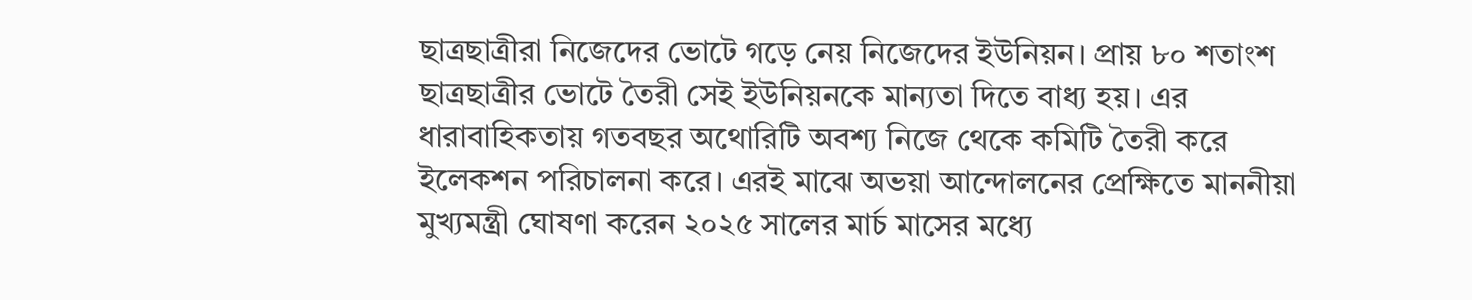ছাত্রছাত্রীরা নিজেদের ভোটে গড়ে নেয় নিজেদের ইউনিয়ন। প্রায় ৮০ শতাংশ ছাত্রছাত্রীর ভোটে তৈরী সেই ইউনিয়নকে মান্যতা দিতে বাধ্য হয়। এর ধারাবাহিকতায় গতবছর অথোরিটি অবশ্য নিজে থেকে কমিটি তৈরী করে ইলেকশন পরিচালনা করে। এরই মাঝে অভয়া আন্দোলনের প্রেক্ষিতে মাননীয়া মুখ্যমন্ত্রী ঘোষণা করেন ২০২৫ সালের মার্চ মাসের মধ্যে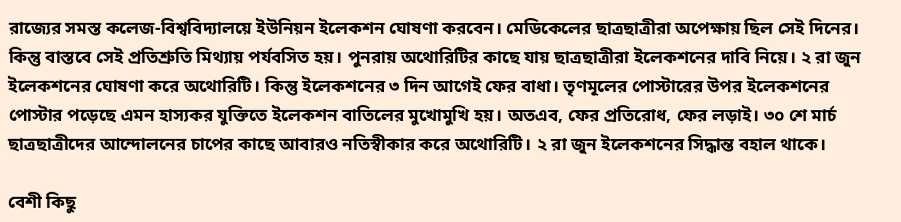রাজ্যের সমস্ত কলেজ-বিশ্ববিদ্যালয়ে ইউনিয়ন ইলেকশন ঘোষণা করবেন। মেডিকেলের ছাত্রছাত্রীরা অপেক্ষায় ছিল সেই দিনের। কিন্তু বাস্তবে সেই প্রতিশ্রুতি মিথ্যায় পর্যবসিত হয়। পুনরায় অথোরিটির কাছে যায় ছাত্রছাত্রীরা ইলেকশনের দাবি নিয়ে। ২ রা জুন ইলেকশনের ঘোষণা করে অথোরিটি। কিন্তু ইলেকশনের ৩ দিন আগেই ফের বাধা। তৃণমূলের পোস্টারের উপর ইলেকশনের পোস্টার পড়েছে এমন হাস্যকর যুক্তিতে ইলেকশন বাতিলের মুখোমুখি হয়। অতএব, ফের প্রতিরোধ, ফের লড়াই। ৩০ শে মার্চ ছাত্রছাত্রীদের আন্দোলনের চাপের কাছে আবারও নতিস্বীকার করে অথোরিটি। ২ রা জুন ইলেকশনের সিদ্ধান্ত বহাল থাকে।

বেশী কিছু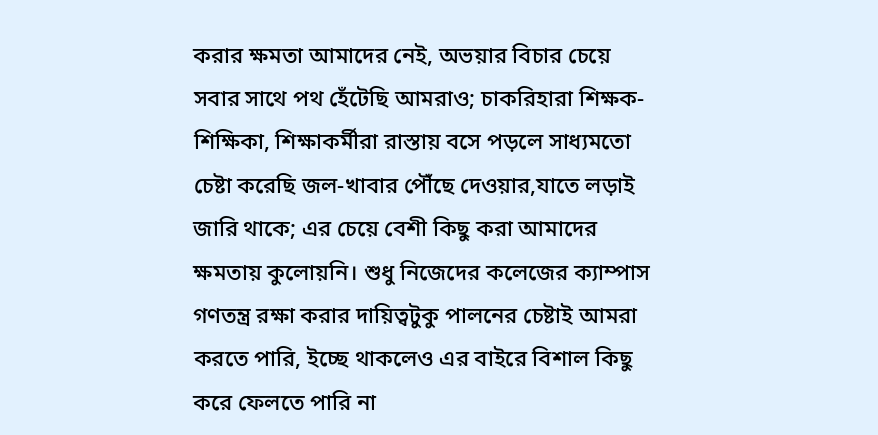করার ক্ষমতা আমাদের নেই, অভয়ার বিচার চেয়ে সবার সাথে পথ হেঁটেছি আমরাও; চাকরিহারা শিক্ষক-শিক্ষিকা, শিক্ষাকর্মীরা রাস্তায় বসে পড়লে সাধ্যমতো চেষ্টা করেছি জল-খাবার পৌঁছে দেওয়ার,যাতে লড়াই জারি থাকে; এর চেয়ে বেশী কিছু করা আমাদের ক্ষমতায় কুলোয়নি। শুধু নিজেদের কলেজের ক্যাম্পাস গণতন্ত্র রক্ষা করার দায়িত্বটুকু পালনের চেষ্টাই আমরা করতে পারি, ইচ্ছে থাকলেও এর বাইরে বিশাল কিছু করে ফেলতে পারি না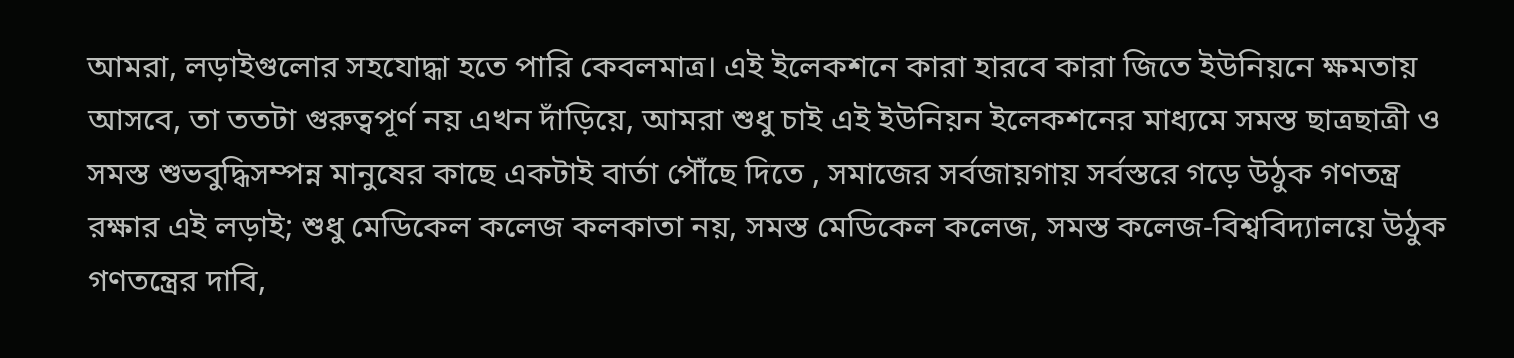আমরা, লড়াইগুলোর সহযোদ্ধা হতে পারি কেবলমাত্র। এই ইলেকশনে কারা হারবে কারা জিতে ইউনিয়নে ক্ষমতায় আসবে, তা ততটা গুরুত্বপূর্ণ নয় এখন দাঁড়িয়ে, আমরা শুধু চাই এই ইউনিয়ন ইলেকশনের মাধ্যমে সমস্ত ছাত্রছাত্রী ও সমস্ত শুভবুদ্ধিসম্পন্ন মানুষের কাছে একটাই বার্তা পৌঁছে দিতে , সমাজের সর্বজায়গায় সর্বস্তরে গড়ে উঠুক গণতন্ত্র রক্ষার এই লড়াই; শুধু মেডিকেল কলেজ কলকাতা নয়, সমস্ত মেডিকেল কলেজ, সমস্ত কলেজ-বিশ্ববিদ্যালয়ে উঠুক গণতন্ত্রের দাবি,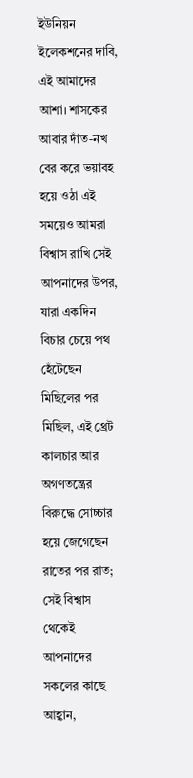ইউনিয়ন ইলেকশনের দাবি, এই আমাদের আশা। শাসকের আবার দাঁত-নখ বের করে ভয়াবহ হয়ে ওঠা এই সময়েও আমরা বিশ্বাস রাখি সেই আপনাদের উপর, যারা একদিন বিচার চেয়ে পথ হেঁটেছেন মিছিলের পর মিছিল, এই থ্রেট কালচার আর অগণতন্ত্রের বিরুদ্ধে সোচ্চার হয়ে জেগেছেন রাতের পর রাত; সেই বিশ্বাস থেকেই আপনাদের সকলের কাছে আহ্বান,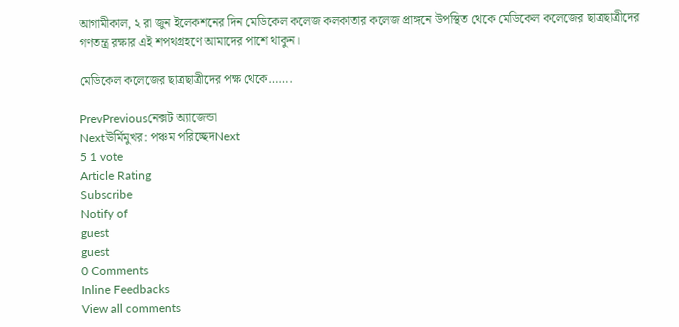আগামীকাল, ২ রা জুন ইলেকশনের দিন মেডিকেল কলেজ কলকাতার কলেজ প্রাঙ্গনে উপস্থিত থেকে মেডিকেল কলেজের ছাত্রছাত্রীদের গণতন্ত্র রক্ষার এই শপথগ্রহণে আমাদের পাশে থাকুন।

মেডিকেল কলেজের ছাত্রছাত্রীদের পক্ষ থেকে…….

PrevPreviousনেক্সট অ্যাজেন্ডা
Nextঊর্মিমুখর: পঞ্চম পরিচ্ছেদNext
5 1 vote
Article Rating
Subscribe
Notify of
guest
guest
0 Comments
Inline Feedbacks
View all comments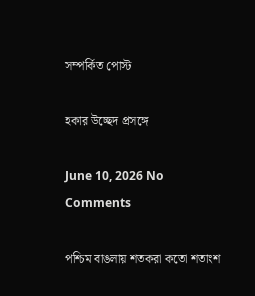সম্পর্কিত পোস্ট

হকার উচ্ছেদ প্রসঙ্গে

June 10, 2026 No Comments

পশ্চিম বাঙলায় শতকরা কতো শতাংশ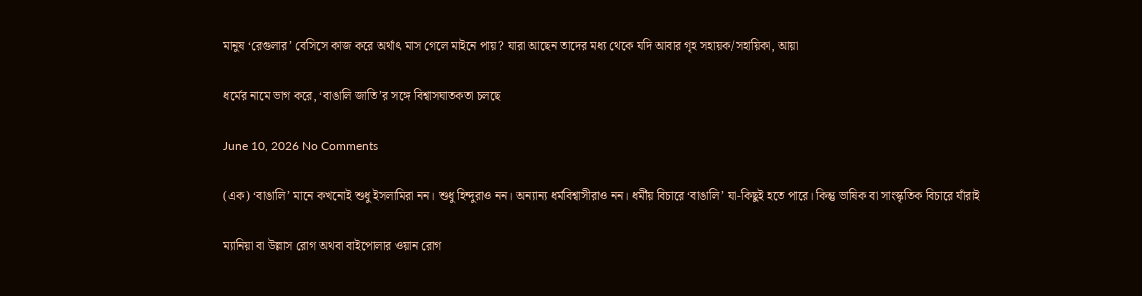মানুষ ‘রেগুলার’ বেসিসে কাজ করে অর্থাৎ মাস গেলে মাইনে পায়? যারা আছেন তাদের মধ‍্য থেকে যদি আবার গৃহ সহায়ক/সহায়িকা, আয়া

ধর্মের নামে ভাগ করে, ‘বাঙালি জাতি’র সঙ্গে বিশ্বাসঘাতকতা চলছে

June 10, 2026 No Comments

(এক) ‘বাঙালি’ মানে কখনোই শুধু ইসলামিরা নন। শুধু হিন্দুরাও নন। অন্যান্য ধর্মবিশ্বাসীরাও নন। ধর্মীয় বিচারে ‘বাঙালি’ যা-কিছুই হতে পারে। কিন্তু ভাষিক বা সাংস্কৃতিক বিচারে যাঁরাই

ম্যানিয়া বা উল্লাস রোগ অথবা বাইপোলার ওয়ান রোগ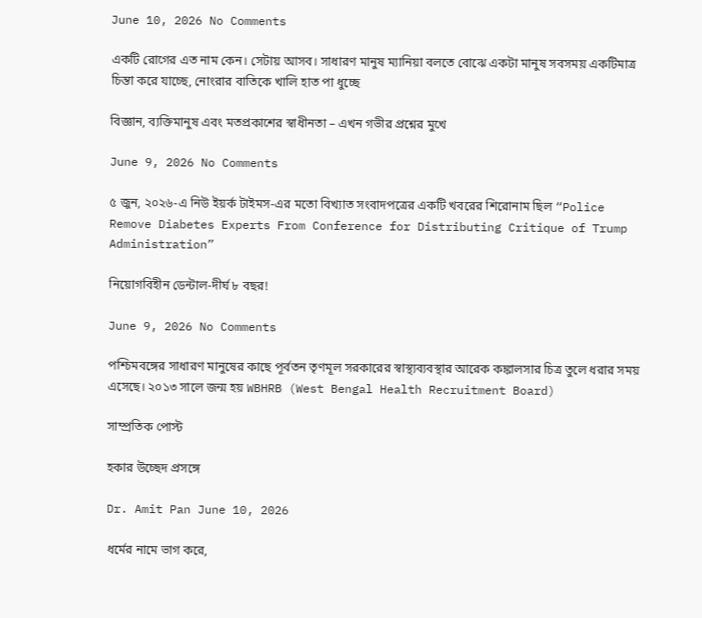June 10, 2026 No Comments

একটি রোগের এত নাম কেন। সেটায় আসব। সাধারণ মানুষ ম্যানিয়া বলতে বোঝে একটা মানুষ সবসময় একটিমাত্র চিন্তা করে যাচ্ছে, নোংরার বাতিকে খালি হাত পা ধুচ্ছে

বিজ্ঞান, ব্যক্তিমানুষ এবং মতপ্রকাশের স্বাধীনতা – এখন গভীর প্রশ্নের মুখে

June 9, 2026 No Comments

৫ জুন, ২০২৬-এ নিউ ইয়র্ক টাইমস-এর মতো বিখ্যাত সংবাদপত্রের একটি খবরের শিরোনাম ছিল “Police Remove Diabetes Experts From Conference for Distributing Critique of Trump Administration”

নিয়োগবিহীন ডেন্টাল-দীর্ঘ ৮ বছর!

June 9, 2026 No Comments

পশ্চিমবঙ্গের সাধারণ মানুষের কাছে পূর্বতন তৃণমূল সরকারের স্বাস্থ্যব্যবস্থার আরেক কঙ্কালসার চিত্র তুলে ধরার সময় এসেছে। ২০১৩ সালে জন্ম হয় WBHRB (West Bengal Health Recruitment Board)

সাম্প্রতিক পোস্ট

হকার উচ্ছেদ প্রসঙ্গে

Dr. Amit Pan June 10, 2026

ধর্মের নামে ভাগ করে,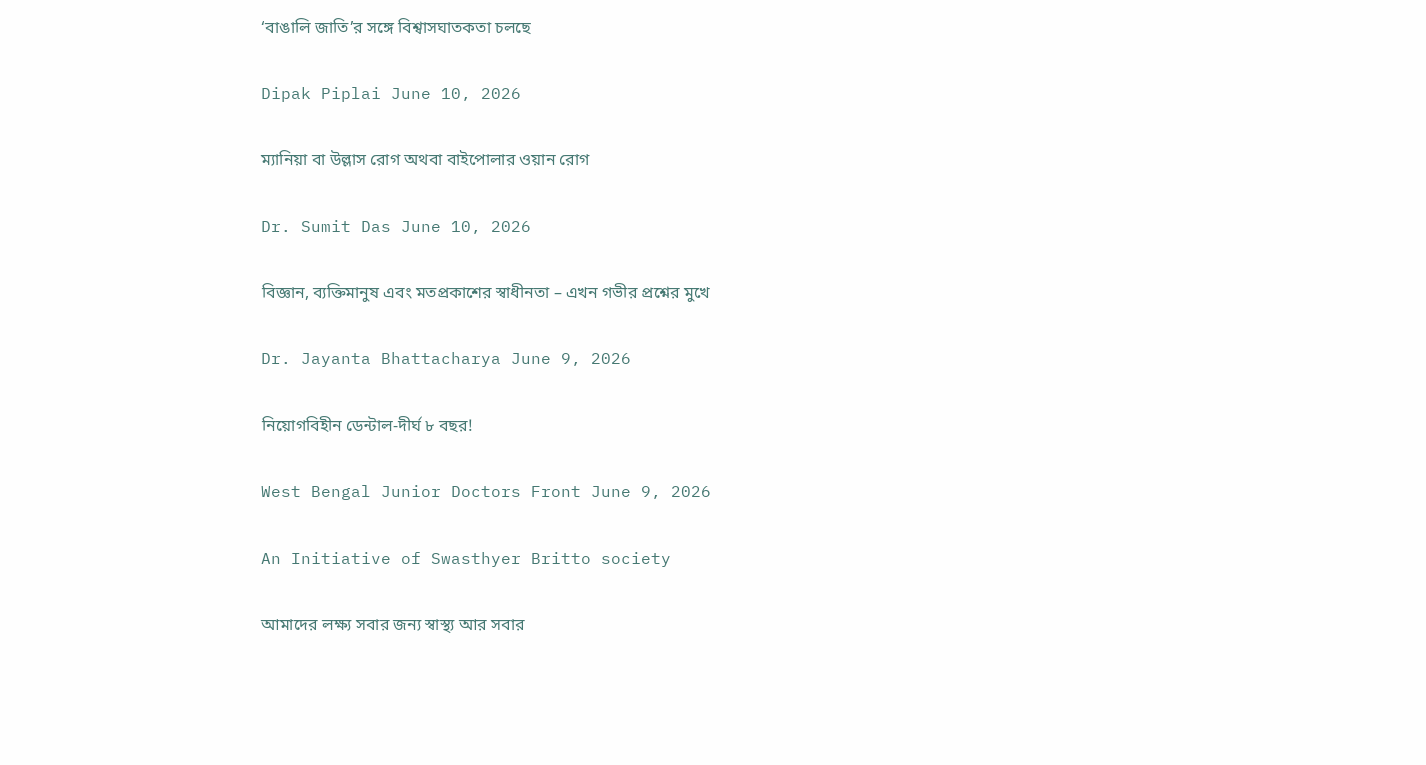‘বাঙালি জাতি’র সঙ্গে বিশ্বাসঘাতকতা চলছে

Dipak Piplai June 10, 2026

ম্যানিয়া বা উল্লাস রোগ অথবা বাইপোলার ওয়ান রোগ

Dr. Sumit Das June 10, 2026

বিজ্ঞান, ব্যক্তিমানুষ এবং মতপ্রকাশের স্বাধীনতা – এখন গভীর প্রশ্নের মুখে

Dr. Jayanta Bhattacharya June 9, 2026

নিয়োগবিহীন ডেন্টাল-দীর্ঘ ৮ বছর!

West Bengal Junior Doctors Front June 9, 2026

An Initiative of Swasthyer Britto society

আমাদের লক্ষ্য সবার জন্য স্বাস্থ্য আর সবার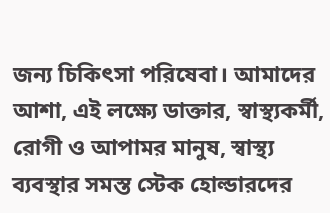জন্য চিকিৎসা পরিষেবা। আমাদের আশা, এই লক্ষ্যে ডাক্তার, স্বাস্থ্যকর্মী, রোগী ও আপামর মানুষ, স্বাস্থ্য ব্যবস্থার সমস্ত স্টেক হোল্ডারদের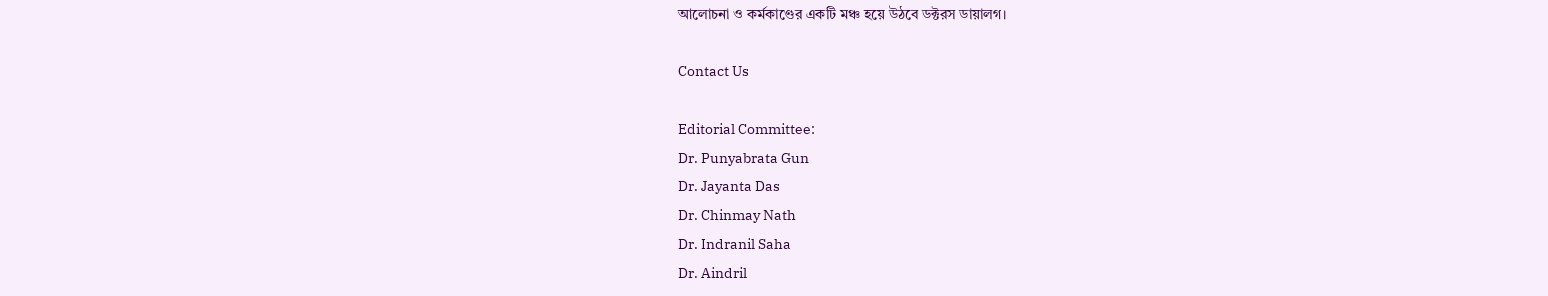আলোচনা ও কর্মকাণ্ডের একটি মঞ্চ হয়ে উঠবে ডক্টরস ডায়ালগ।

Contact Us

Editorial Committee:
Dr. Punyabrata Gun
Dr. Jayanta Das
Dr. Chinmay Nath
Dr. Indranil Saha
Dr. Aindril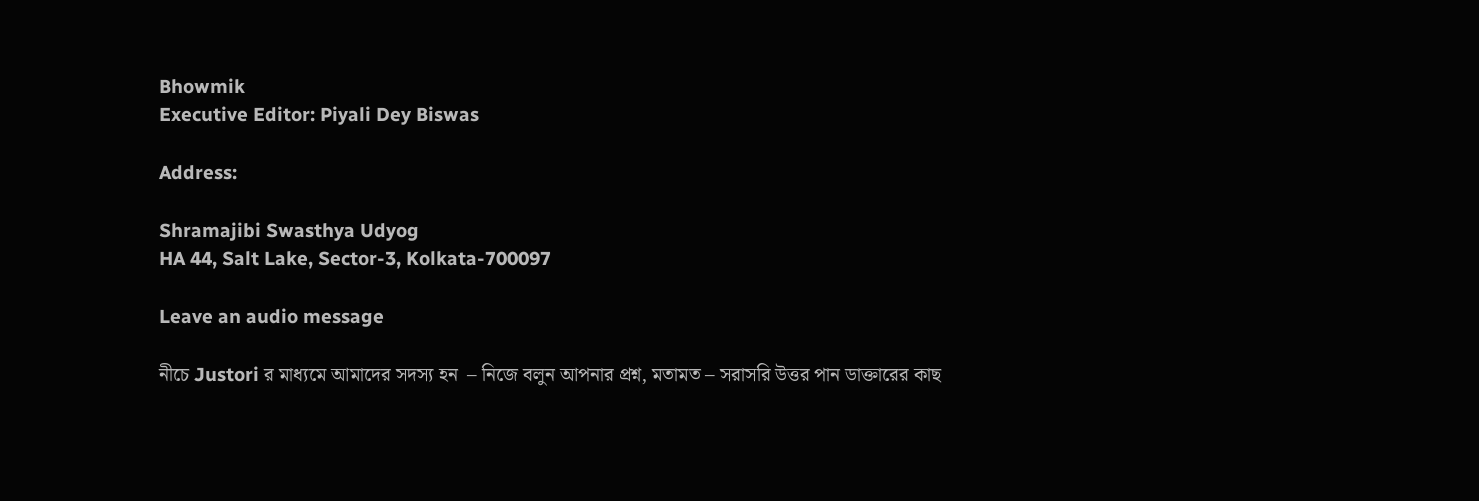Bhowmik
Executive Editor: Piyali Dey Biswas

Address:

Shramajibi Swasthya Udyog
HA 44, Salt Lake, Sector-3, Kolkata-700097

Leave an audio message

নীচে Justori র মাধ্যমে আমাদের সদস্য হন  – নিজে বলুন আপনার প্রশ্ন, মতামত – সরাসরি উত্তর পান ডাক্তারের কাছ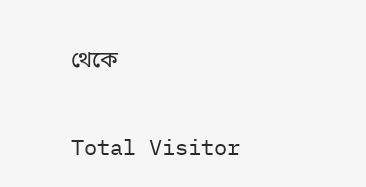থেকে

Total Visitor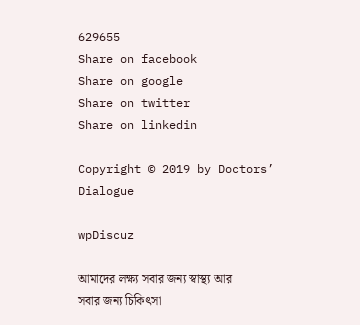629655
Share on facebook
Share on google
Share on twitter
Share on linkedin

Copyright © 2019 by Doctors’ Dialogue

wpDiscuz

আমাদের লক্ষ্য সবার জন্য স্বাস্থ্য আর সবার জন্য চিকিৎসা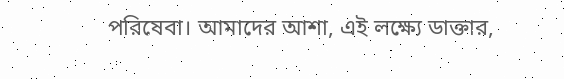পরিষেবা। আমাদের আশা, এই লক্ষ্যে ডাক্তার,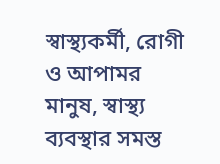স্বাস্থ্যকর্মী, রোগী ও আপামর মানুষ, স্বাস্থ্য ব্যবস্থার সমস্ত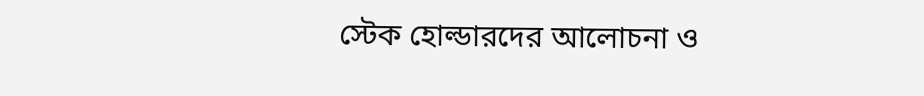স্টেক হোল্ডারদের আলোচনা ও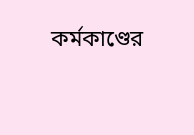কর্মকাণ্ডের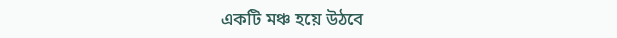একটি মঞ্চ হয়ে উঠবে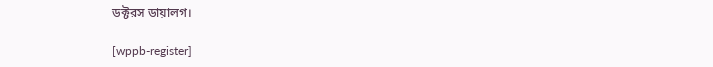ডক্টরস ডায়ালগ।

[wppb-register]